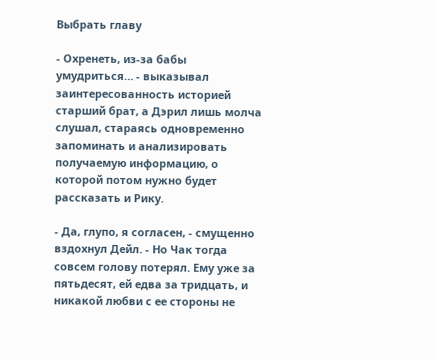Выбрать главу

- Охренеть, из-за бабы умудриться… - выказывал заинтересованность историей старший брат, а Дэрил лишь молча слушал, стараясь одновременно запоминать и анализировать получаемую информацию, о которой потом нужно будет рассказать и Рику.

- Да, глупо, я согласен, - смущенно вздохнул Дейл. - Но Чак тогда совсем голову потерял. Ему уже за пятьдесят, ей едва за тридцать, и никакой любви с ее стороны не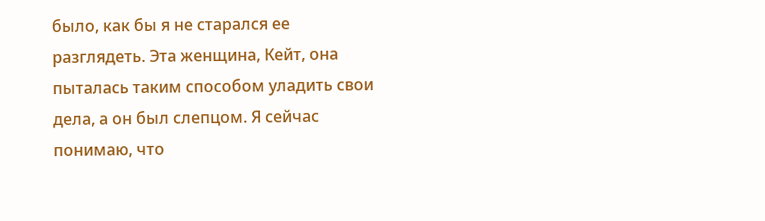было, как бы я не старался ее разглядеть. Эта женщина, Кейт, она пыталась таким способом уладить свои дела, а он был слепцом. Я сейчас понимаю, что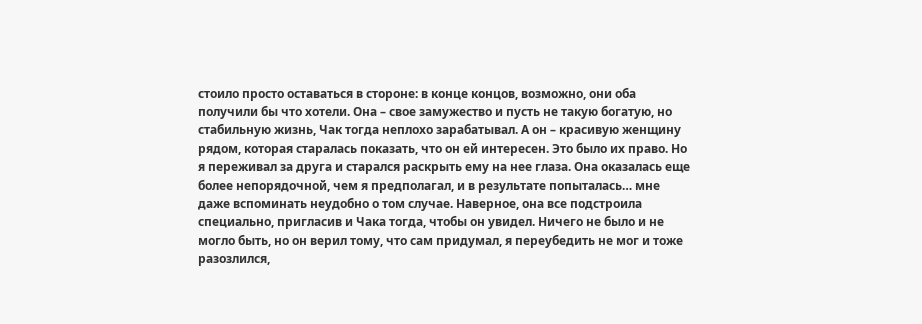стоило просто оставаться в стороне: в конце концов, возможно, они оба получили бы что хотели. Она – свое замужество и пусть не такую богатую, но стабильную жизнь, Чак тогда неплохо зарабатывал. А он – красивую женщину рядом, которая старалась показать, что он ей интересен. Это было их право. Но я переживал за друга и старался раскрыть ему на нее глаза. Она оказалась еще более непорядочной, чем я предполагал, и в результате попыталась… мне даже вспоминать неудобно о том случае. Наверное, она все подстроила специально, пригласив и Чака тогда, чтобы он увидел. Ничего не было и не могло быть, но он верил тому, что сам придумал, я переубедить не мог и тоже разозлился,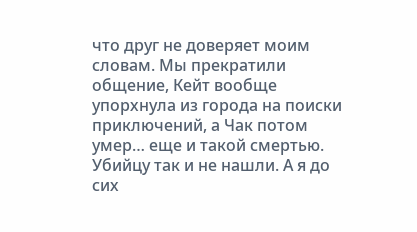что друг не доверяет моим словам. Мы прекратили общение, Кейт вообще упорхнула из города на поиски приключений, а Чак потом умер… еще и такой смертью. Убийцу так и не нашли. А я до сих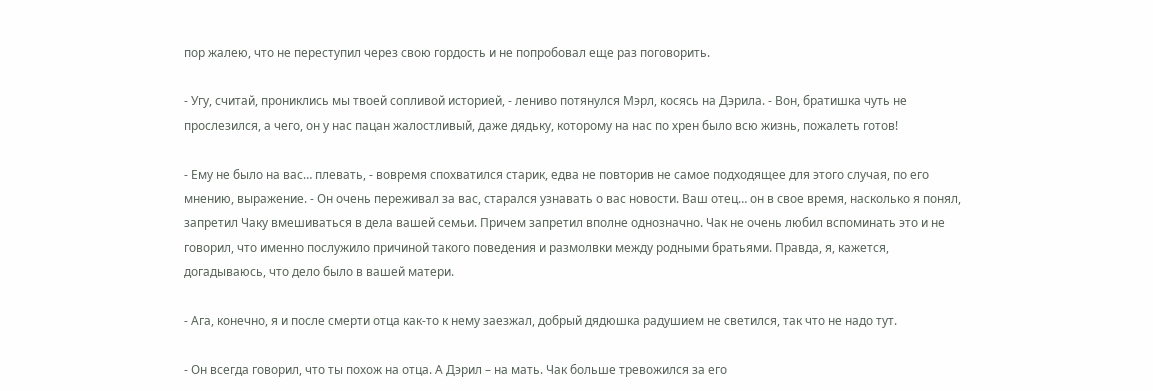пор жалею, что не переступил через свою гордость и не попробовал еще раз поговорить.

- Угу, считай, прониклись мы твоей сопливой историей, - лениво потянулся Мэрл, косясь на Дэрила. - Вон, братишка чуть не прослезился, а чего, он у нас пацан жалостливый, даже дядьку, которому на нас по хрен было всю жизнь, пожалеть готов!

- Ему не было на вас… плевать, - вовремя спохватился старик, едва не повторив не самое подходящее для этого случая, по его мнению, выражение. - Он очень переживал за вас, старался узнавать о вас новости. Ваш отец… он в свое время, насколько я понял, запретил Чаку вмешиваться в дела вашей семьи. Причем запретил вполне однозначно. Чак не очень любил вспоминать это и не говорил, что именно послужило причиной такого поведения и размолвки между родными братьями. Правда, я, кажется, догадываюсь, что дело было в вашей матери.

- Ага, конечно, я и после смерти отца как-то к нему заезжал, добрый дядюшка радушием не светился, так что не надо тут.

- Он всегда говорил, что ты похож на отца. А Дэрил – на мать. Чак больше тревожился за его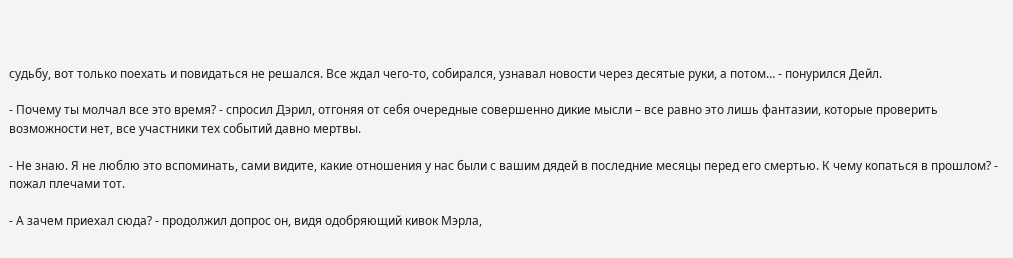судьбу, вот только поехать и повидаться не решался. Все ждал чего-то, собирался, узнавал новости через десятые руки, а потом… - понурился Дейл.

- Почему ты молчал все это время? - спросил Дэрил, отгоняя от себя очередные совершенно дикие мысли – все равно это лишь фантазии, которые проверить возможности нет, все участники тех событий давно мертвы.

- Не знаю. Я не люблю это вспоминать, сами видите, какие отношения у нас были с вашим дядей в последние месяцы перед его смертью. К чему копаться в прошлом? - пожал плечами тот.

- А зачем приехал сюда? - продолжил допрос он, видя одобряющий кивок Мэрла,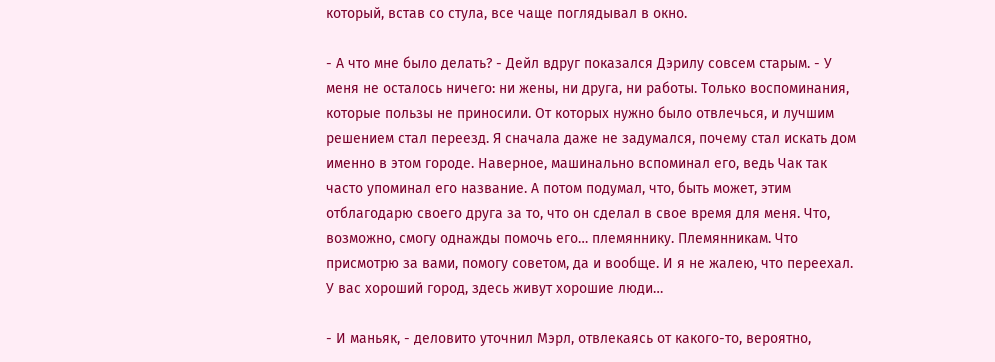который, встав со стула, все чаще поглядывал в окно.

- А что мне было делать? - Дейл вдруг показался Дэрилу совсем старым. - У меня не осталось ничего: ни жены, ни друга, ни работы. Только воспоминания, которые пользы не приносили. От которых нужно было отвлечься, и лучшим решением стал переезд. Я сначала даже не задумался, почему стал искать дом именно в этом городе. Наверное, машинально вспоминал его, ведь Чак так часто упоминал его название. А потом подумал, что, быть может, этим отблагодарю своего друга за то, что он сделал в свое время для меня. Что, возможно, смогу однажды помочь его… племяннику. Племянникам. Что присмотрю за вами, помогу советом, да и вообще. И я не жалею, что переехал. У вас хороший город, здесь живут хорошие люди…

- И маньяк, - деловито уточнил Мэрл, отвлекаясь от какого-то, вероятно,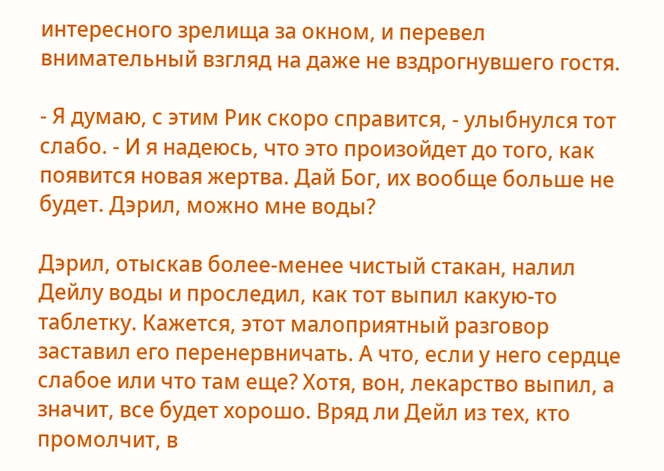интересного зрелища за окном, и перевел внимательный взгляд на даже не вздрогнувшего гостя.

- Я думаю, с этим Рик скоро справится, - улыбнулся тот слабо. - И я надеюсь, что это произойдет до того, как появится новая жертва. Дай Бог, их вообще больше не будет. Дэрил, можно мне воды?

Дэрил, отыскав более-менее чистый стакан, налил Дейлу воды и проследил, как тот выпил какую-то таблетку. Кажется, этот малоприятный разговор заставил его перенервничать. А что, если у него сердце слабое или что там еще? Хотя, вон, лекарство выпил, а значит, все будет хорошо. Вряд ли Дейл из тех, кто промолчит, в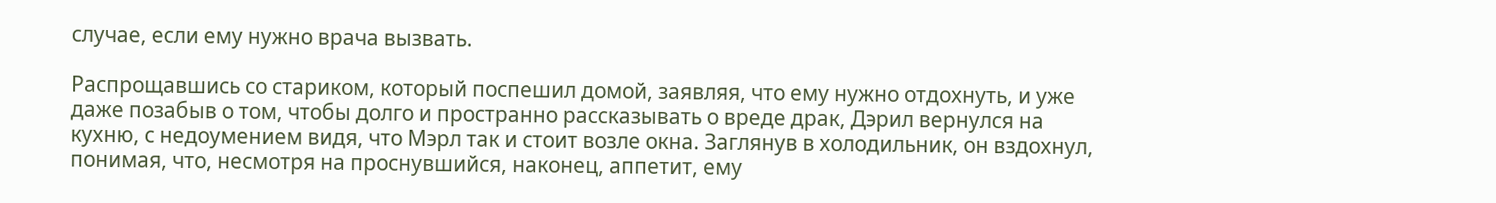случае, если ему нужно врача вызвать.

Распрощавшись со стариком, который поспешил домой, заявляя, что ему нужно отдохнуть, и уже даже позабыв о том, чтобы долго и пространно рассказывать о вреде драк, Дэрил вернулся на кухню, с недоумением видя, что Мэрл так и стоит возле окна. Заглянув в холодильник, он вздохнул, понимая, что, несмотря на проснувшийся, наконец, аппетит, ему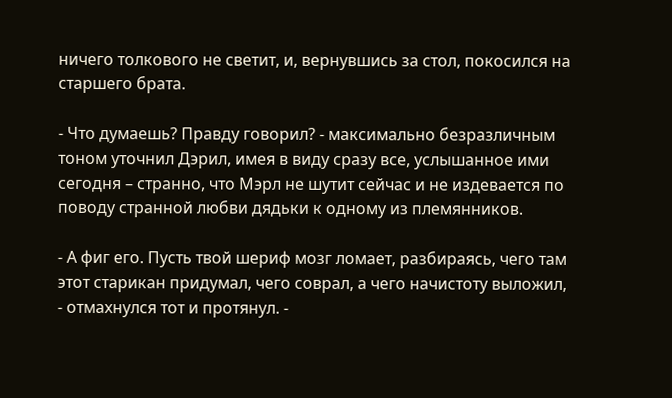ничего толкового не светит, и, вернувшись за стол, покосился на старшего брата.

- Что думаешь? Правду говорил? - максимально безразличным тоном уточнил Дэрил, имея в виду сразу все, услышанное ими сегодня – странно, что Мэрл не шутит сейчас и не издевается по поводу странной любви дядьки к одному из племянников.

- А фиг его. Пусть твой шериф мозг ломает, разбираясь, чего там этот старикан придумал, чего соврал, а чего начистоту выложил, - отмахнулся тот и протянул. -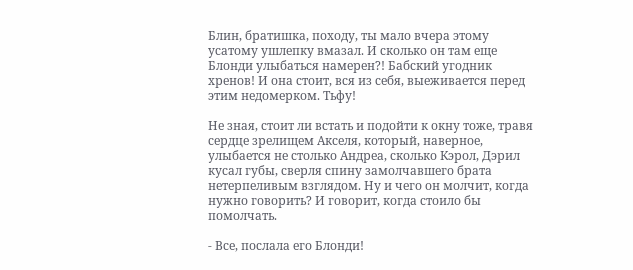Блин, братишка, походу, ты мало вчера этому усатому ушлепку вмазал. И сколько он там еще Блонди улыбаться намерен?! Бабский угодник хренов! И она стоит, вся из себя, выеживается перед этим недомерком. Тьфу!

Не зная, стоит ли встать и подойти к окну тоже, травя сердце зрелищем Акселя, который, наверное, улыбается не столько Андреа, сколько Кэрол, Дэрил кусал губы, сверля спину замолчавшего брата нетерпеливым взглядом. Ну и чего он молчит, когда нужно говорить? И говорит, когда стоило бы помолчать.

- Все, послала его Блонди!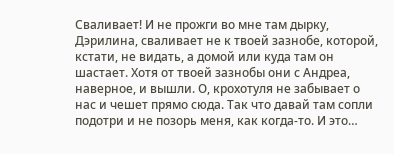Сваливает! И не прожги во мне там дырку, Дэрилина, сваливает не к твоей зазнобе, которой, кстати, не видать, а домой или куда там он шастает. Хотя от твоей зазнобы они с Андреа, наверное, и вышли. О, крохотуля не забывает о нас и чешет прямо сюда. Так что давай там сопли подотри и не позорь меня, как когда-то. И это…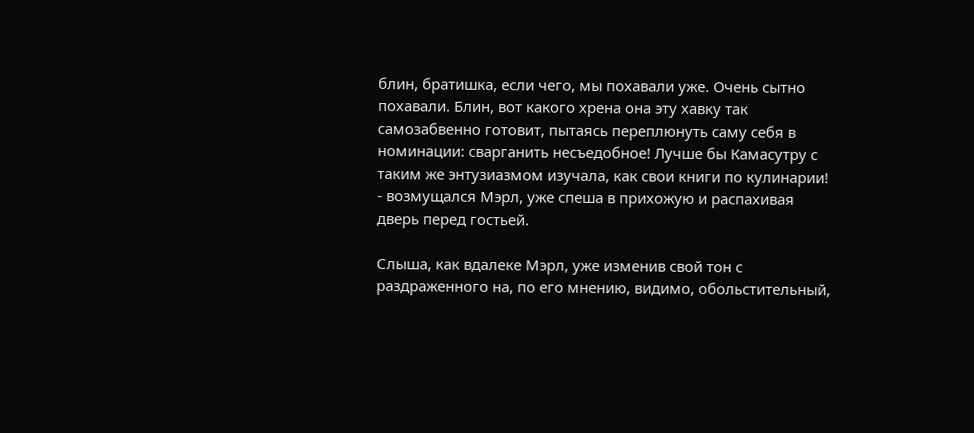блин, братишка, если чего, мы похавали уже. Очень сытно похавали. Блин, вот какого хрена она эту хавку так самозабвенно готовит, пытаясь переплюнуть саму себя в номинации: сварганить несъедобное! Лучше бы Камасутру с таким же энтузиазмом изучала, как свои книги по кулинарии! - возмущался Мэрл, уже спеша в прихожую и распахивая дверь перед гостьей.

Слыша, как вдалеке Мэрл, уже изменив свой тон с раздраженного на, по его мнению, видимо, обольстительный,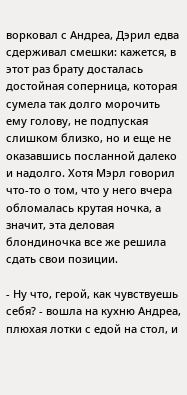ворковал с Андреа, Дэрил едва сдерживал смешки: кажется, в этот раз брату досталась достойная соперница, которая сумела так долго морочить ему голову, не подпуская слишком близко, но и еще не оказавшись посланной далеко и надолго. Хотя Мэрл говорил что-то о том, что у него вчера обломалась крутая ночка, а значит, эта деловая блондиночка все же решила сдать свои позиции.

- Ну что, герой, как чувствуешь себя? - вошла на кухню Андреа, плюхая лотки с едой на стол, и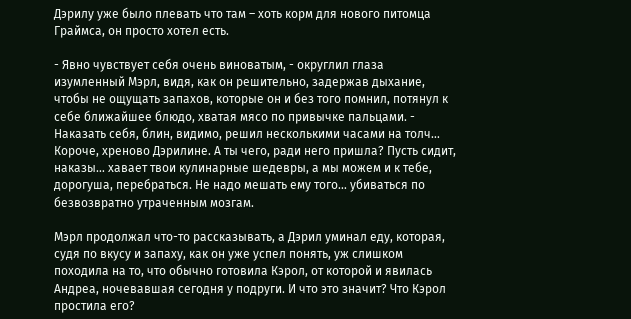Дэрилу уже было плевать что там – хоть корм для нового питомца Граймса, он просто хотел есть.

- Явно чувствует себя очень виноватым, - округлил глаза изумленный Мэрл, видя, как он решительно, задержав дыхание, чтобы не ощущать запахов, которые он и без того помнил, потянул к себе ближайшее блюдо, хватая мясо по привычке пальцами. - Наказать себя, блин, видимо, решил несколькими часами на толч… Короче, хреново Дэрилине. А ты чего, ради него пришла? Пусть сидит, наказы… хавает твои кулинарные шедевры, а мы можем и к тебе, дорогуша, перебраться. Не надо мешать ему того… убиваться по безвозвратно утраченным мозгам.

Мэрл продолжал что-то рассказывать, а Дэрил уминал еду, которая, судя по вкусу и запаху, как он уже успел понять, уж слишком походила на то, что обычно готовила Кэрол, от которой и явилась Андреа, ночевавшая сегодня у подруги. И что это значит? Что Кэрол простила его?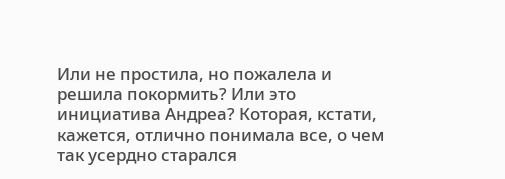Или не простила, но пожалела и решила покормить? Или это инициатива Андреа? Которая, кстати, кажется, отлично понимала все, о чем так усердно старался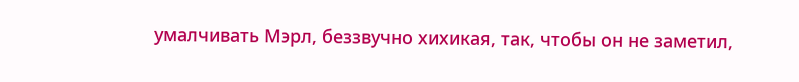умалчивать Мэрл, беззвучно хихикая, так, чтобы он не заметил,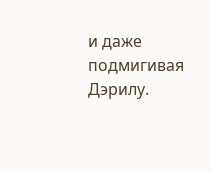и даже подмигивая Дэрилу.